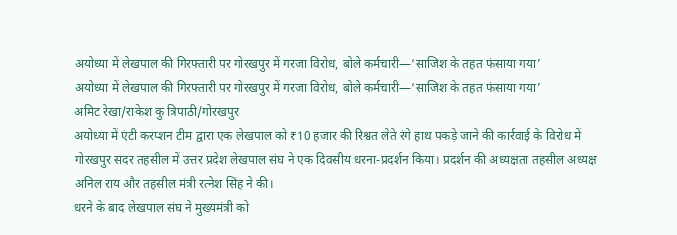अयोध्या में लेखपाल की गिरफ्तारी पर गोरखपुर में गरजा विरोध, बोले कर्मचारी—‘साजिश के तहत फंसाया गया’
अयोध्या में लेखपाल की गिरफ्तारी पर गोरखपुर में गरजा विरोध, बोले कर्मचारी—‘साजिश के तहत फंसाया गया’
अमिट रेखा/राकेश कु त्रिपाठी/गोरखपुर
अयोध्या में एंटी करप्शन टीम द्वारा एक लेखपाल को ₹10 हजार की रिश्वत लेते रंगे हाथ पकड़े जाने की कार्रवाई के विरोध में गोरखपुर सदर तहसील में उत्तर प्रदेश लेखपाल संघ ने एक दिवसीय धरना-प्रदर्शन किया। प्रदर्शन की अध्यक्षता तहसील अध्यक्ष अनिल राय और तहसील मंत्री रत्नेश सिंह ने की।
धरने के बाद लेखपाल संघ ने मुख्यमंत्री को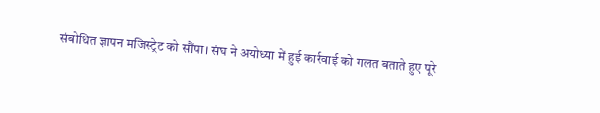संबोधित ज्ञापन मजिस्ट्रेट को सौंपा। संघ ने अयोध्या में हुई कार्रवाई को गलत बताते हुए पूरे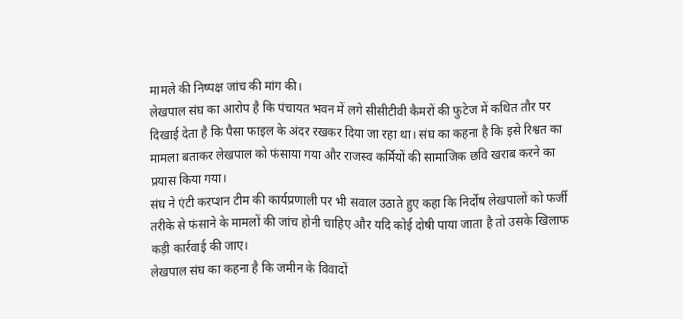मामले की निष्पक्ष जांच की मांग की।
लेखपाल संघ का आरोप है कि पंचायत भवन में लगे सीसीटीवी कैमरों की फुटेज में कथित तौर पर दिखाई देता है कि पैसा फाइल के अंदर रखकर दिया जा रहा था। संघ का कहना है कि इसे रिश्वत का मामला बताकर लेखपाल को फंसाया गया और राजस्व कर्मियों की सामाजिक छवि खराब करने का प्रयास किया गया।
संघ ने एंटी करप्शन टीम की कार्यप्रणाली पर भी सवाल उठाते हुए कहा कि निर्दोष लेखपालों को फर्जी तरीके से फंसाने के मामलों की जांच होनी चाहिए और यदि कोई दोषी पाया जाता है तो उसके खिलाफ कड़ी कार्रवाई की जाए।
लेखपाल संघ का कहना है कि जमीन के विवादों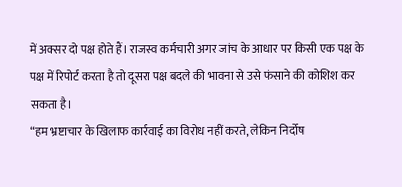में अक्सर दो पक्ष होते हैं। राजस्व कर्मचारी अगर जांच के आधार पर किसी एक पक्ष के पक्ष में रिपोर्ट करता है तो दूसरा पक्ष बदले की भावना से उसे फंसाने की कोशिश कर सकता है।
“हम भ्रष्टाचार के खिलाफ कार्रवाई का विरोध नहीं करते, लेकिन निर्दोष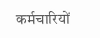कर्मचारियों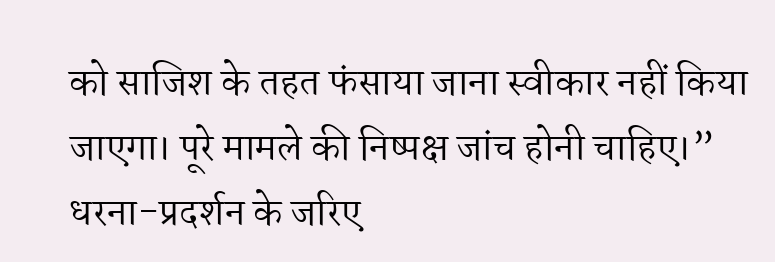को साजिश के तहत फंसाया जाना स्वीकार नहीं किया जाएगा। पूरे मामले की निष्पक्ष जांच होनी चाहिए।”
धरना-प्रदर्शन के जरिए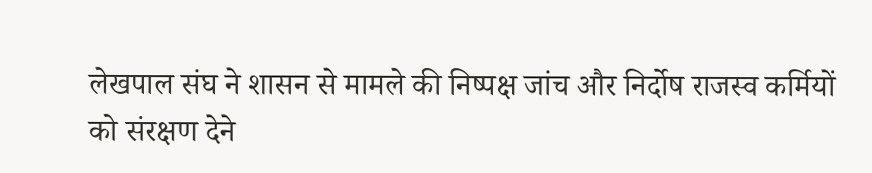लेखपाल संघ ने शासन से मामले की निष्पक्ष जांच और निर्दोष राजस्व कर्मियों को संरक्षण देने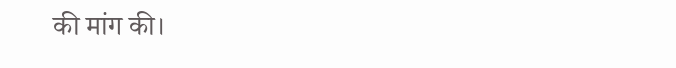की मांग की।